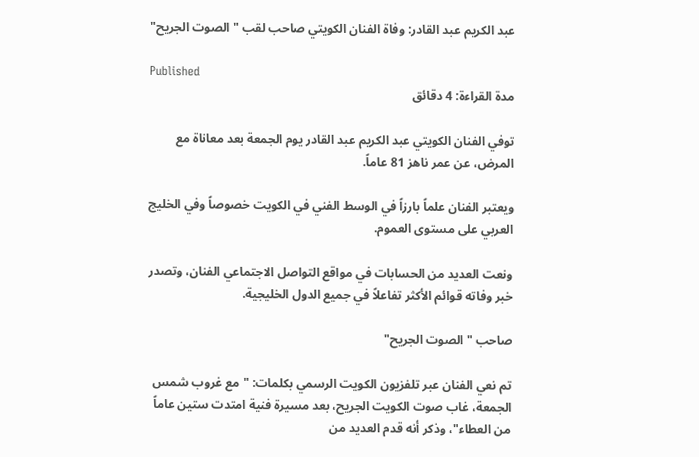عبد الكريم عبد القادر: وفاة الفنان الكويتي صاحب لقب "الصوت الجريح"

Published
مدة القراءة: 4 دقائق

توفي الفنان الكويتي عبد الكريم عبد القادر يوم الجمعة بعد معاناة مع المرض، عن عمر ناهز 81 عاماً.

ويعتبر الفنان علماً بارزاً في الوسط الفني في الكويت خصوصاً وفي الخليج العربي على مستوى العموم.

ونعت العديد من الحسابات في مواقع التواصل الاجتماعي الفنان، وتصدر خبر وفاته قوائم الأكثر تفاعلاً في جميع الدول الخليجية.

صاحب "الصوت الجريح"

تم نعي الفنان عبر تلفزيون الكويت الرسمي بكلمات: "مع غروب شمس الجمعة، غاب صوت الكويت الجريح، بعد مسيرة فنية امتدت ستين عاماً من العطاء"، وذكر أنه قدم العديد من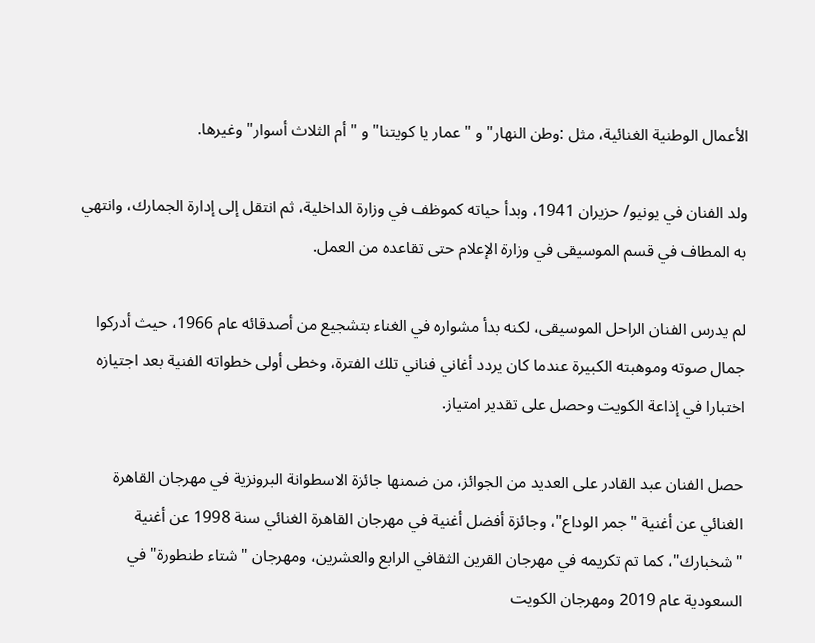الأعمال الوطنية الغنائية، مثل :وطن النهار" و "عمار يا كويتنا" و "أم الثلاث أسوار" وغيرها.

ولد الفنان في يونيو/ حزيران 1941، وبدأ حياته كموظف في وزارة الداخلية، ثم انتقل إلى إدارة الجمارك، وانتهي به المطاف في قسم الموسيقى في وزارة الإعلام حتى تقاعده من العمل.

لم يدرس الفنان الراحل الموسيقى، لكنه بدأ مشواره في الغناء بتشجيع من أصدقائه عام 1966، حيث أدركوا جمال صوته وموهبته الكبيرة عندما كان يردد أغاني فناني تلك الفترة، وخطى أولى خطواته الفنية بعد اجتيازه اختبارا في إذاعة الكويت وحصل على تقدير امتياز.

حصل الفنان عبد القادر على العديد من الجوائز، من ضمنها جائزة الاسطوانة البرونزية في مهرجان القاهرة الغنائي عن أغنية "جمر الوداع"، وجائزة أفضل أغنية في مهرجان القاهرة الغنائي سنة 1998 عن أغنية "شخبارك"، كما تم تكريمه في مهرجان القرين الثقافي الرابع والعشرين، ومهرجان "شتاء طنطورة" في السعودية عام 2019 ومهرجان الكويت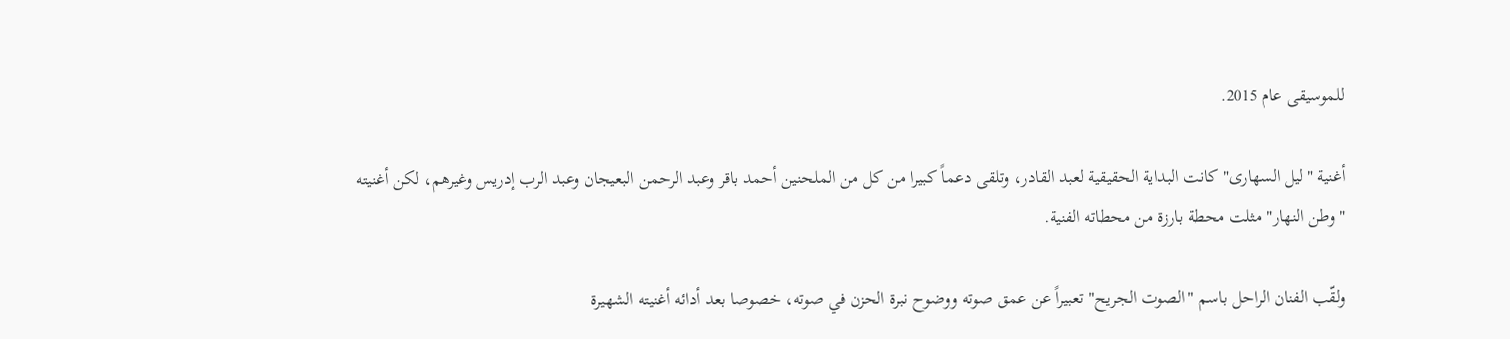للموسيقى عام 2015.

أغنية "ليل السهارى" كانت البداية الحقيقية لعبد القادر، وتلقى دعماً كبيرا من كل من الملحنين أحمد باقر وعبد الرحمن البعيجان وعبد الرب إدريس وغيرهم، لكن أغنيته "وطن النهار" مثلت محطة بارزة من محطاته الفنية.

ولقّب الفنان الراحل باسم "الصوت الجريح" تعبيراً عن عمق صوته ووضوح نبرة الحزن في صوته، خصوصا بعد أدائه أغنيته الشهيرة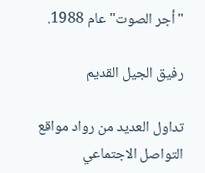"أجر الصوت" عام 1988.

رفيق الجيل القديم

تداول العديد من رواد مواقع التواصل الاجتماعي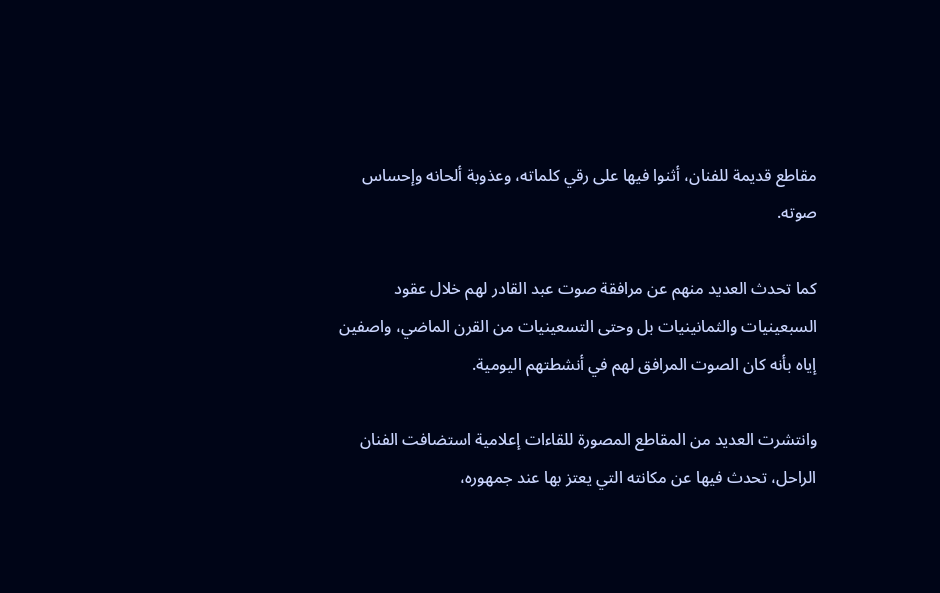مقاطع قديمة للفنان، أثنوا فيها على رقي كلماته، وعذوبة ألحانه وإحساس صوته.

كما تحدث العديد منهم عن مرافقة صوت عبد القادر لهم خلال عقود السبعينيات والثمانينيات بل وحتى التسعينيات من القرن الماضي، واصفين إياه بأنه كان الصوت المرافق لهم في أنشطتهم اليومية.

وانتشرت العديد من المقاطع المصورة للقاءات إعلامية استضافت الفنان الراحل، تحدث فيها عن مكانته التي يعتز بها عند جمهوره،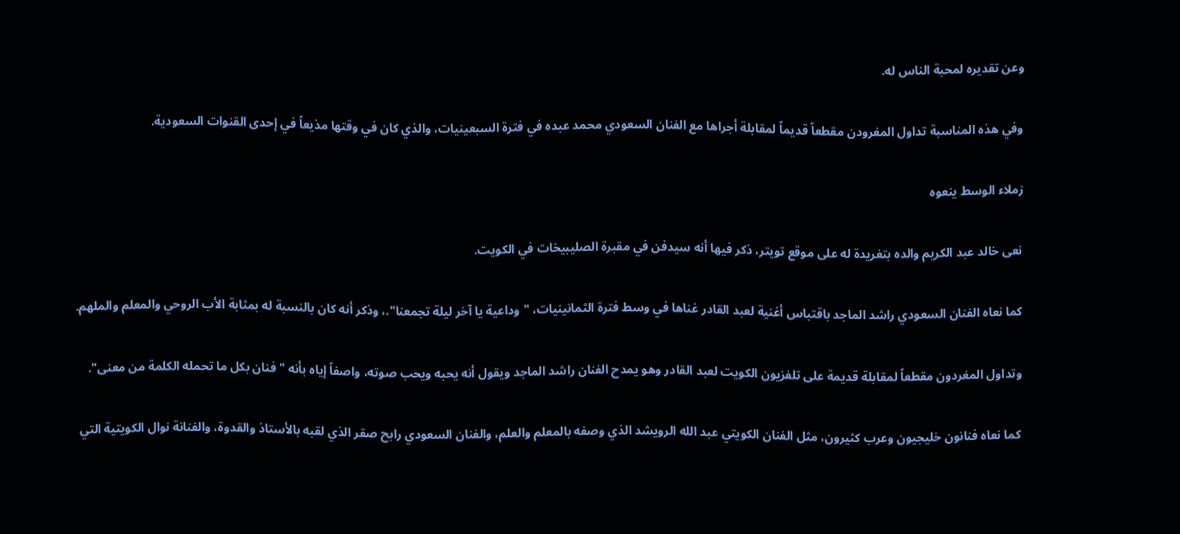وعن تقديره لمحبة الناس له.

وفي هذه المناسبة تداول المغرودن مقطعاً قديماً لمقابلة أجراها مع الفنان السعودي محمد عبده في فترة السبعينيات، والذي كان في وقتها مذيعاً في إحدى القنوات السعودية.

زملاء الوسط ينعوه

نعى خالد عبد الكريم والده بتغريدة له على موقع تويتر، ذكر فيها أنه سيدفن في مقبرة الصليبيخات في الكويت.

كما نعاه الفنان السعودي راشد الماجد باقتباس أغنية لعبد القادر غناها في وسط فترة الثمانينيات، "وداعية يا آخر ليلة تجمعنا".، وذكر أنه كان بالنسبة له بمثابة الأب الروحي والمعلم والملهم.

وتداول المغردون مقطعاً لمقابلة قديمة على تلفزيون الكويت لعبد القادر وهو يمدح الفنان راشد الماجد ويقول أنه يحبه ويحب صوته، واصفاً إياه بأنه "فنان بكل ما تحمله الكلمة من معنى".

كما نعاه فنانون خليجيون وعرب كثيرون، مثل الفنان الكويتي عبد الله الرويشد الذي وصفه بالمعلم والعلم، والفنان السعودي رابح صقر الذي لقبه بالأستاذ والقدوة، والفنانة نوال الكويتية التي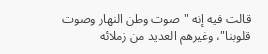قالت فيه إنه "صوت وطن النهار وصوت قلوبنا"، وغيرهم العديد من زملائه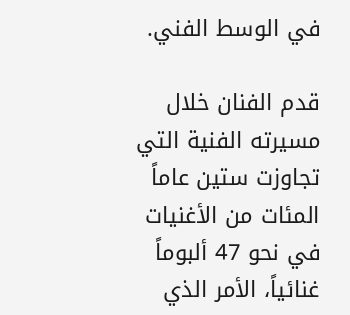في الوسط الفني.

قدم الفنان خلال مسيرته الفنية التي تجاوزت ستين عاماً المئات من الأغنيات في نحو 47 ألبوماً غنائياً، الأمر الذي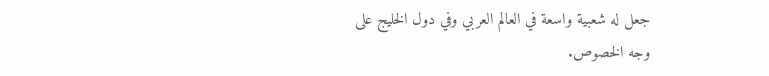جعل له شعبية واسعة في العالم العربي وفي دول الخليج على وجه الخصوص.